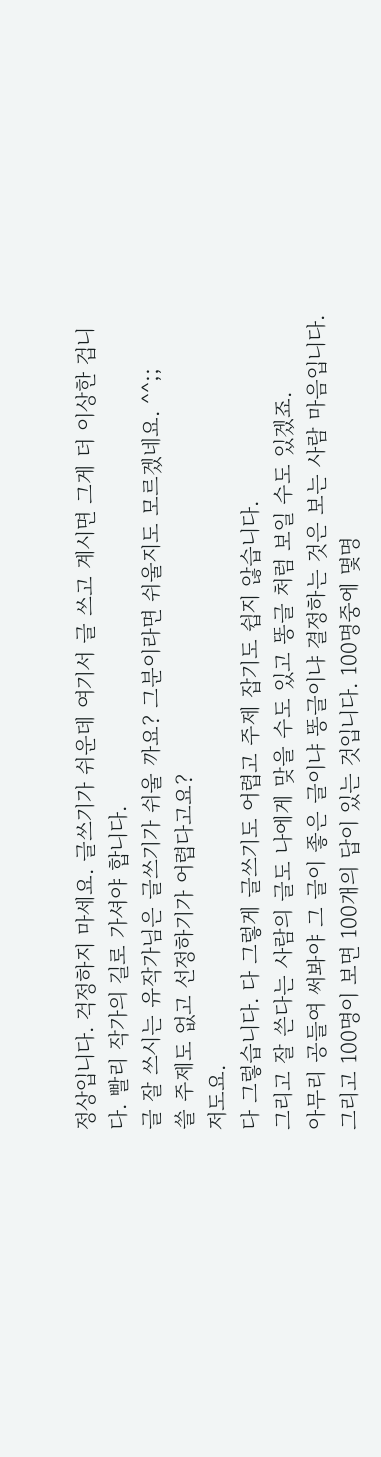정상입니다. 걱정하지 마세요. 글쓰기가 쉬운데 여기서 글 쓰고 계시면 그게 더 이상한 겁니다. 빨리 작가의 길로 가셔야 합니다.
글 잘 쓰시는 유작가님은 글쓰기가 쉬울 까요? 그분이라면 쉬울지도 모르겠네요. ^^;;
쓸 주제도 없고 선정하기가 어렵다고요?
저도요.
다 그렇습니다. 다 그렇게 글쓰기도 어렵고 주제 잡기도 쉽지 않습니다.
그리고 잘 쓴다는 사람의 글도 나에게 맞을 수도 있고 똥글 처럼 보일 수도 있겠죠.
아무리 공들여 써봐야 그 글이 좋은 글이냐 똥글이냐 결정하는 것은 보는 사람 마음입니다.
그리고 100명이 보면 100개의 답이 있는 것입니다. 100명중에 몇명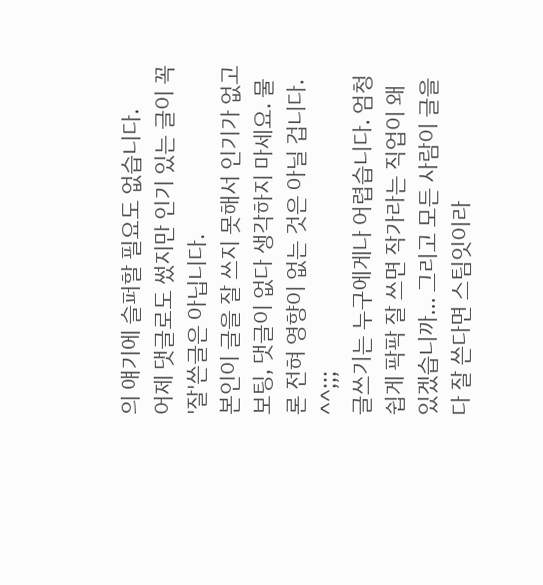의 얘기에 슬퍼할 필요도 없습니다.
어제 댓글로도 썼지만 인기 있는 글이 꼭 '잘'쓴글은 아닙니다.
본인이 글을 잘 쓰지 못해서 인기가 없고 보팅, 댓글이 없다 생각하지 마세요. 물론 전혀 영향이 없는 것은 아닐 겁니다. ^^;;;
글쓰기는 누구에게나 어렵습니다. 엄청 쉽게 팍팍 잘 쓰면 작가라는 직업이 왜 있겠습니까... 그리고 모든 사람이 글을 다 잘 쓴다면 스팀잇이라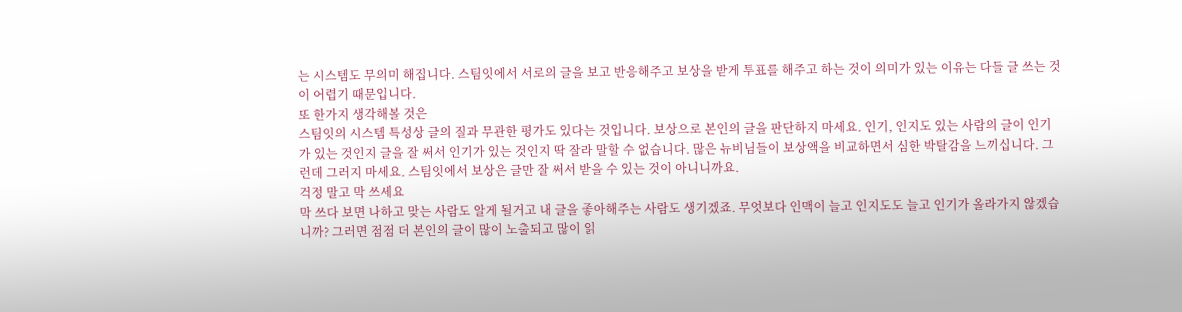는 시스템도 무의미 해집니다. 스팀잇에서 서로의 글을 보고 반응해주고 보상을 받게 투표를 해주고 하는 것이 의미가 있는 이유는 다들 글 쓰는 것이 어렵기 때문입니다.
또 한가지 생각해볼 것은
스팀잇의 시스템 특성상 글의 질과 무관한 평가도 있다는 것입니다. 보상으로 본인의 글을 판단하지 마세요. 인기, 인지도 있는 사람의 글이 인기가 있는 것인지 글을 잘 써서 인기가 있는 것인지 딱 잘라 말할 수 없습니다. 많은 뉴비님들이 보상액을 비교하면서 심한 박탈감을 느끼십니다. 그런데 그러지 마세요. 스팀잇에서 보상은 글만 잘 써서 받을 수 있는 것이 아니니까요.
걱정 말고 막 쓰세요
막 쓰다 보면 나하고 맞는 사람도 알게 될거고 내 글을 좋아해주는 사람도 생기겠죠. 무엇보다 인맥이 늘고 인지도도 늘고 인기가 올라가지 않겠습니까? 그러면 점점 더 본인의 글이 많이 노출되고 많이 읽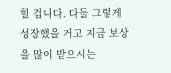힐 겁니다. 다들 그렇게 성장했을 거고 지금 보상을 많이 받으시는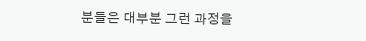분들은 대부분 그런 과정을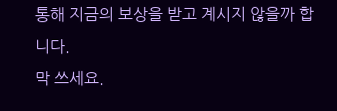통해 지금의 보상을 받고 계시지 않을까 합니다.
막 쓰세요.